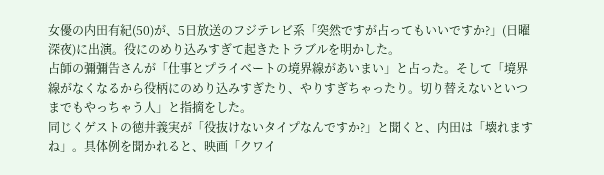女優の内田有紀(50)が、5日放送のフジテレビ系「突然ですが占ってもいいですか?」(日曜深夜)に出演。役にのめり込みすぎて起きたトラブルを明かした。
占師の彌彌告さんが「仕事とプライベートの境界線があいまい」と占った。そして「境界線がなくなるから役柄にのめり込みすぎたり、やりすぎちゃったり。切り替えないといつまでもやっちゃう人」と指摘をした。
同じくゲストの徳井義実が「役抜けないタイプなんですか?」と聞くと、内田は「壊れますね」。具体例を聞かれると、映画「クワイ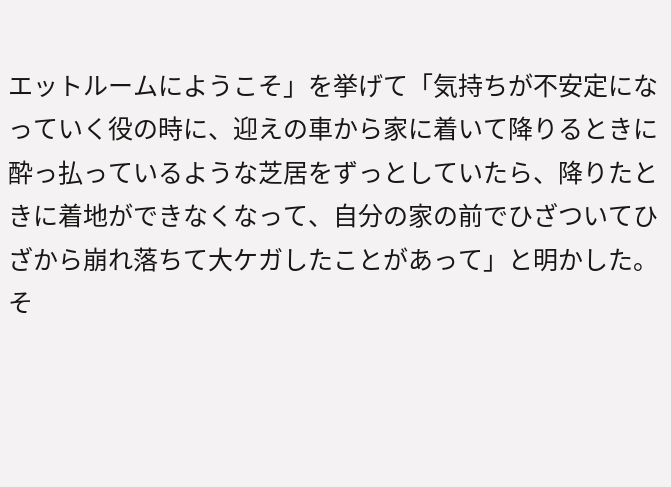エットルームにようこそ」を挙げて「気持ちが不安定になっていく役の時に、迎えの車から家に着いて降りるときに酔っ払っているような芝居をずっとしていたら、降りたときに着地ができなくなって、自分の家の前でひざついてひざから崩れ落ちて大ケガしたことがあって」と明かした。
そ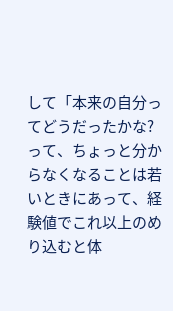して「本来の自分ってどうだったかな? って、ちょっと分からなくなることは若いときにあって、経験値でこれ以上のめり込むと体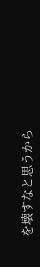を壊すなと思うから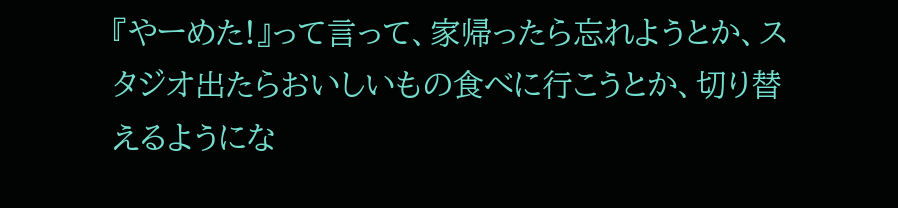『やーめた!』って言って、家帰ったら忘れようとか、スタジオ出たらおいしいもの食べに行こうとか、切り替えるようにな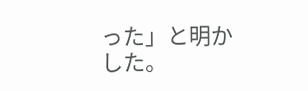った」と明かした。